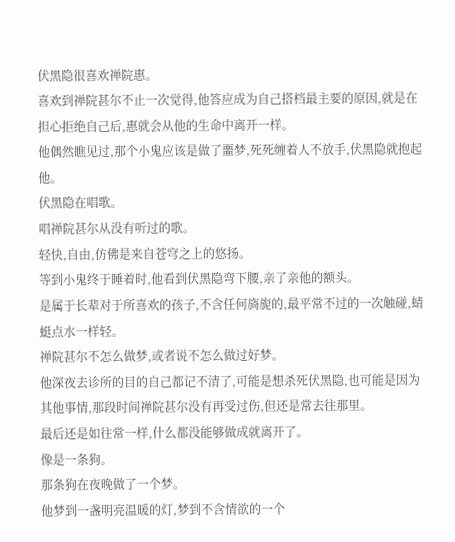伏黑隐很喜欢禅院惠。
喜欢到禅院甚尔不止一次觉得,他答应成为自己搭档最主要的原因,就是在担心拒绝自己后,惠就会从他的生命中离开一样。
他偶然瞧见过,那个小鬼应该是做了噩梦,死死缠着人不放手,伏黑隐就抱起他。
伏黑隐在唱歌。
唱禅院甚尔从没有听过的歌。
轻快,自由,仿佛是来自苍穹之上的悠扬。
等到小鬼终于睡着时,他看到伏黑隐弯下腰,亲了亲他的额头。
是属于长辈对于所喜欢的孩子,不含任何旖旎的,最平常不过的一次触碰,蜻蜓点水一样轻。
禅院甚尔不怎么做梦,或者说不怎么做过好梦。
他深夜去诊所的目的自己都记不清了,可能是想杀死伏黑隐,也可能是因为其他事情,那段时间禅院甚尔没有再受过伤,但还是常去往那里。
最后还是如往常一样,什么都没能够做成就离开了。
像是一条狗。
那条狗在夜晚做了一个梦。
他梦到一盏明亮温暖的灯,梦到不含情欲的一个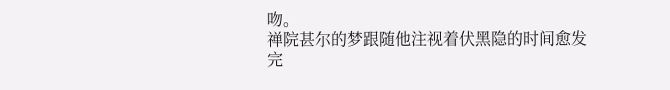吻。
禅院甚尔的梦跟随他注视着伏黑隐的时间愈发完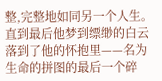整,完整地如同另一个人生。
直到最后他梦到缥缈的白云落到了他的怀抱里——名为生命的拼图的最后一个碎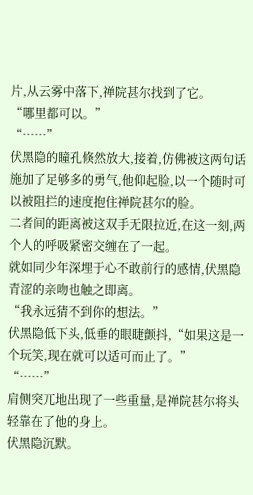片,从云雾中落下,禅院甚尔找到了它。
“哪里都可以。”
“……”
伏黑隐的瞳孔倏然放大,接着,仿佛被这两句话施加了足够多的勇气,他仰起脸,以一个随时可以被阻拦的速度抱住禅院甚尔的脸。
二者间的距离被这双手无限拉近,在这一刻,两个人的呼吸紧密交缠在了一起。
就如同少年深埋于心不敢前行的感情,伏黑隐青涩的亲吻也触之即离。
“我永远猜不到你的想法。”
伏黑隐低下头,低垂的眼睫颤抖,“如果这是一个玩笑,现在就可以适可而止了。”
“……”
肩侧突兀地出现了一些重量,是禅院甚尔将头轻靠在了他的身上。
伏黑隐沉默。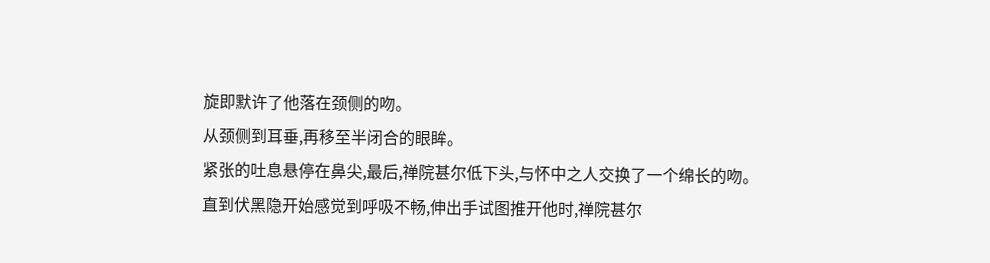旋即默许了他落在颈侧的吻。
从颈侧到耳垂,再移至半闭合的眼眸。
紧张的吐息悬停在鼻尖,最后,禅院甚尔低下头,与怀中之人交换了一个绵长的吻。
直到伏黑隐开始感觉到呼吸不畅,伸出手试图推开他时,禅院甚尔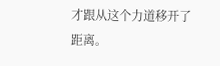才跟从这个力道移开了距离。